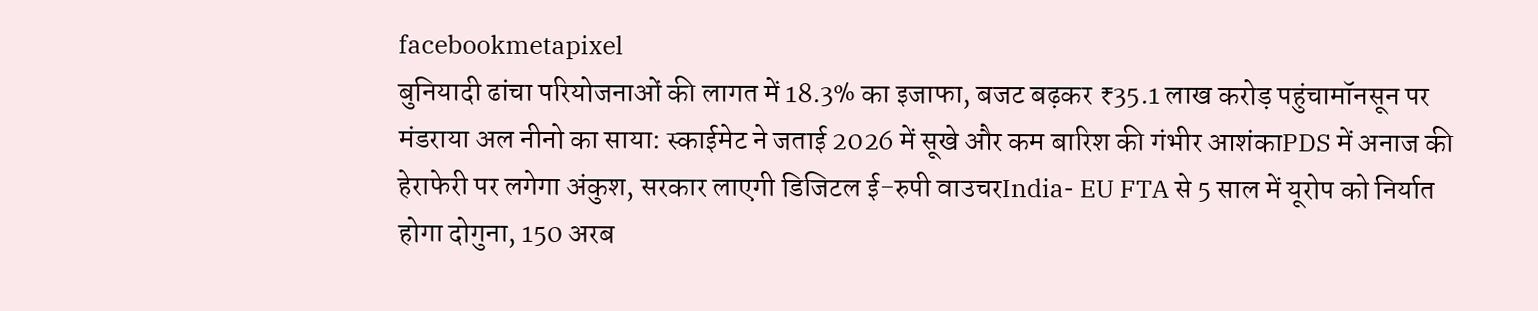facebookmetapixel
बुनियादी ढांचा परियोजनाओं की लागत में 18.3% का इजाफा, बजट बढ़कर ₹35.1 लाख करोड़ पहुंचामॉनसून पर मंडराया अल नीनो का साया: स्काईमेट ने जताई 2026 में सूखे और कम बारिश की गंभीर आशंकाPDS में अनाज की हेराफेरी पर लगेगा अंकुश, सरकार लाएगी डिजिटल ई-रुपी वाउचरIndia- EU FTA से 5 साल में यूरोप को निर्यात होगा दोगुना, 150 अरब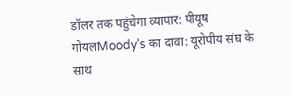डॉलर तक पहुंचेगा व्यापार: पीयूष गोयलMoody’s का दावा: यूरोपीय संघ के साथ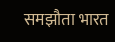समझौता भारत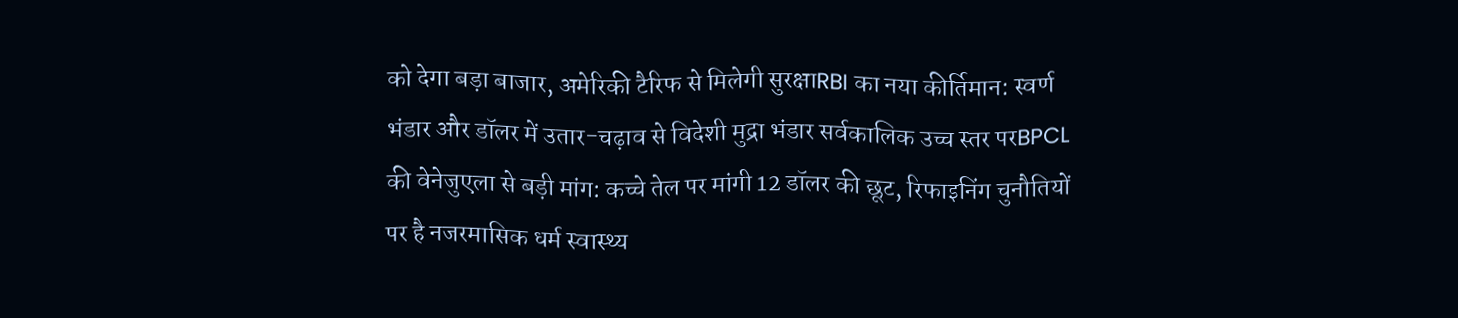को देगा बड़ा बाजार, अमेरिकी टैरिफ से मिलेगी सुरक्षाRBI का नया कीर्तिमान: स्वर्ण भंडार और डॉलर में उतार-चढ़ाव से विदेशी मुद्रा भंडार सर्वकालिक उच्च स्तर परBPCL की वेनेजुएला से बड़ी मांग: कच्चे तेल पर मांगी 12 डॉलर की छूट, रिफाइनिंग चुनौतियों पर है नजरमासिक धर्म स्वास्थ्य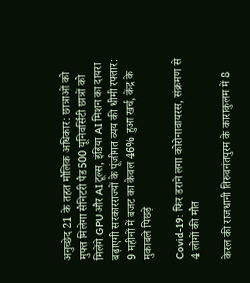अनुच्छेद 21 के तहत मौलिक अधिकार: छात्राओं को मुफ्त मिलेगा सैनिटरी पैड500 यूनिवर्सिटी छात्रों को मिलेंगे GPU और AI टूल्स, इंडिया AI मिशन का दायरा बढ़ाएगी सरकारराज्यों के पूंजीगत व्यय की धीमी रफ्तार: 9 महीनों में बजट का केवल 46% हुआ खर्च, केंद्र के मुकाबले पिछड़े

Covid-19: फिर डराने लगा कोरोनावायरस, संक्रमण से 4 लोगों की मौत

केरल की राजधानी तिरुवनंतपुरम के काराकुलम में 8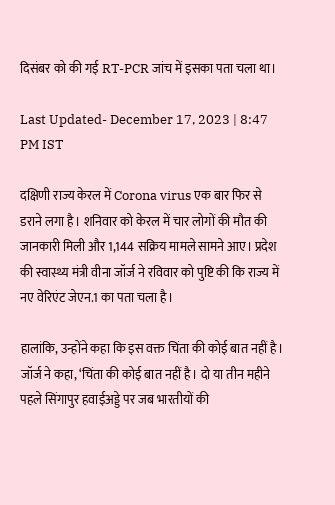दिसंबर को की गई RT-PCR जांच में इसका पता चला था।

Last Updated- December 17, 2023 | 8:47 PM IST

दक्षिणी राज्य केरल में Corona virus एक बार फिर से डराने लगा है। शनिवार को केरल में चार लोगों की मौत की जानकारी मिली और 1,144 सक्रिय मामले सामने आए। प्रदेश की स्वास्थ्य मंत्री वीना जॉर्ज ने रविवार को पुष्टि की कि राज्य में नए वेरिएंट जेएन.1 का पता चला है।

हालांकि, उन्होंने कहा कि इस वक्त चिंता की कोई बात नहीं है। जॉर्ज ने कहा, ‘चिंता की कोई बात नहीं है। दो या तीन महीने पहले सिंगापुर हवाईअड्डे पर जब भारतीयों की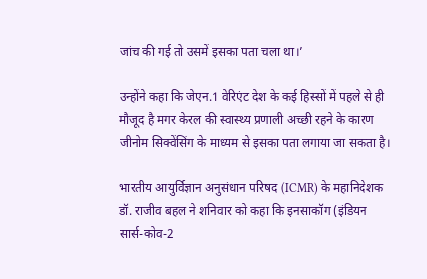जांच की गई तो उसमें इसका पता चला था।’

उन्होंने कहा कि जेएन.1 वेरिएंट देश के कई हिस्सों में पहले से ही मौजूद है मगर केरल की स्वास्थ्य प्रणाली अच्छी रहने के कारण जीनोम सिक्वेंसिंग के माध्यम से इसका पता लगाया जा सकता है।

भारतीय आयुर्विज्ञान अनुसंधान परिषद (ICMR) के महानिदेशक डॉ. राजीव बहल ने शनिवार को कहा कि इनसाकॉग (इंडियन सार्स-कोव-2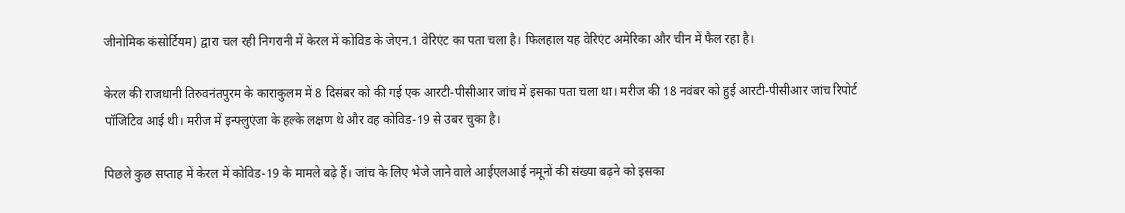जीनोमिक कंसोर्टियम) द्वारा चल रही निगरानी में केरल में कोविड के जेएन.1 वेरिएंट का पता चला है। फिलहाल यह वेरिएंट अमेरिका और चीन में फैल रहा है।

केरल की राजधानी तिरुवनंतपुरम के काराकुलम में 8 दिसंबर को की गई एक आरटी-पीसीआर जांच में इसका पता चला था। मरीज की 18 नवंबर को हुई आरटी-पीसीआर जांच रिपोर्ट पॉजिटिव आई थी। मरीज में इन्फ्लुएंजा के हल्के लक्षण थे और वह कोविड-19 से उबर चुका है।

पिछले कुछ सप्ताह में केरल में कोविड-19 के मामले बढ़े हैं। जांच के लिए भेजे जाने वाले आईएलआई नमूनों की संख्या बढ़ने को इसका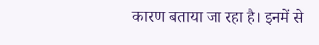कारण बताया जा रहा है। इनमें से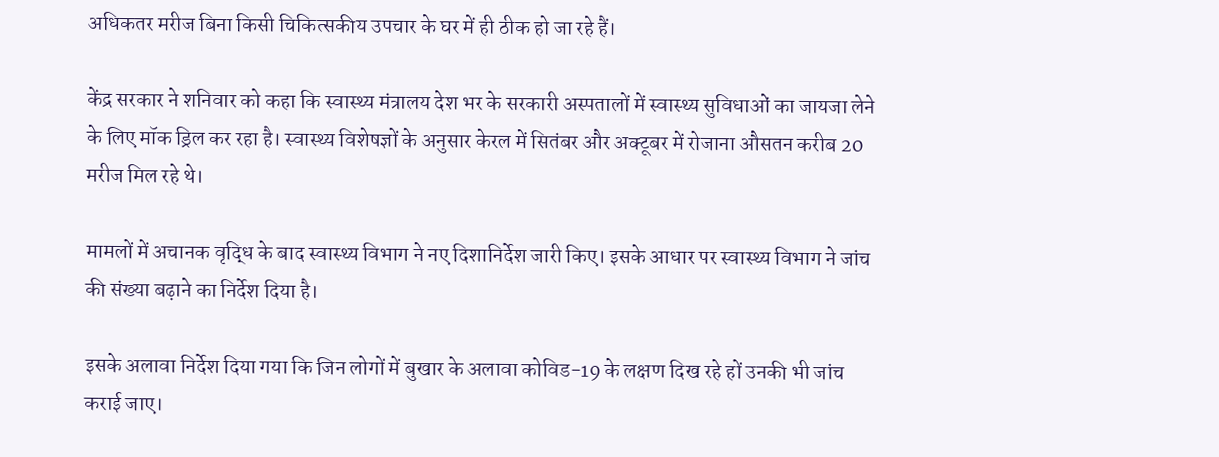अधिकतर मरीज बिना किसी चिकित्सकीय उपचार के घर में ही ठीक हो जा रहे हैं।

केंद्र सरकार ने शनिवार को कहा कि स्वास्थ्य मंत्रालय देश भर के सरकारी अस्पतालों में स्वास्थ्य सुविधाओं का जायजा लेने के लिए मॉक ड्रिल कर रहा है। स्वास्थ्य विशेषज्ञों के अनुसार केरल में सितंबर और अक्टूबर में रोजाना औसतन करीब 20 मरीज मिल रहे थे।

मामलों में अचानक वृद्धि के बाद स्वास्थ्य विभाग ने नए दिशानिर्देश जारी किए। इसके आधार पर स्वास्थ्य विभाग ने जांच की संख्या बढ़ाने का निर्देश दिया है।

इसके अलावा निर्देश दिया गया कि जिन लोगों में बुखार के अलावा कोविड-19 के लक्षण दिख रहे हों उनकी भी जांच कराई जाए।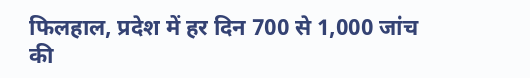फिलहाल, प्रदेश में हर दिन 700 से 1,000 जांच की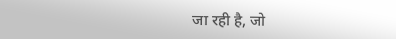जा रही है, जो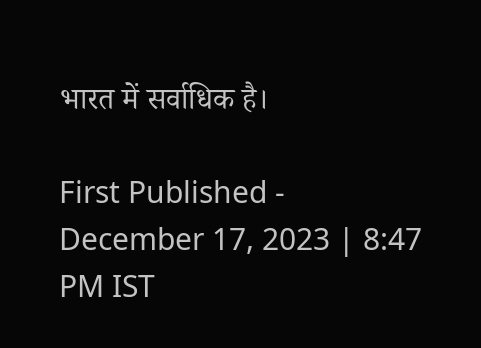भारत में सर्वाधिक है।

First Published - December 17, 2023 | 8:47 PM IST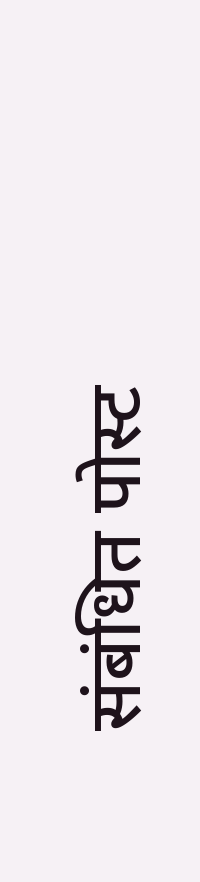संबंधित पोस्ट